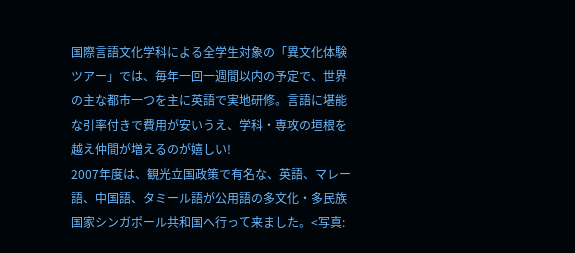国際言語文化学科による全学生対象の「異文化体験ツアー」では、毎年一回一週間以内の予定で、世界の主な都市一つを主に英語で実地研修。言語に堪能な引率付きで費用が安いうえ、学科・専攻の垣根を越え仲間が増えるのが嬉しい!
2007年度は、観光立国政策で有名な、英語、マレー語、中国語、タミール語が公用語の多文化・多民族国家シンガポール共和国へ行って来ました。<写真: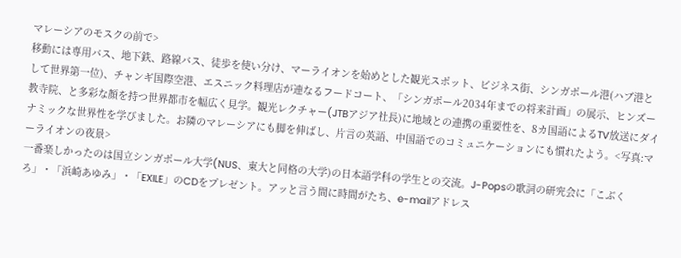マレーシアのモスクの前で>
移動には専用バス、地下鉄、路線バス、徒歩を使い分け、マーライオンを始めとした観光スポット、ビジネス街、シンガポール港(ハブ港として世界第一位)、チャンギ国際空港、エスニック料理店が連なるフードコート、「シンガポール2034年までの将来計画」の展示、ヒンズー教寺院、と多彩な顔を持つ世界都市を幅広く見学。観光レクチャー(JTBアジア社長)に地域との連携の重要性を、8カ国語によるTV放送にダイナミックな世界性を学びました。お隣のマレーシアにも脚を伸ばし、片言の英語、中国語でのコミュニケーションにも慣れたよう。<写真:マーライオンの夜景>
一番楽しかったのは国立シンガポール大学(NUS、東大と同格の大学)の日本語学科の学生との交流。J-Popsの歌詞の研究会に「こぶくろ」・「浜崎あゆみ」・「EXILE」のCDをプレゼント。アッと言う間に時間がたち、e-mailアドレス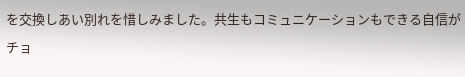を交換しあい別れを惜しみました。共生もコミュニケーションもできる自信がチョ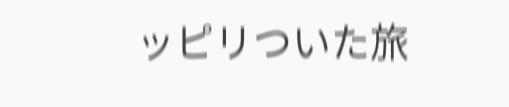ッピリついた旅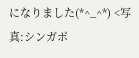になりました(*^_^*) <写真:シンガポ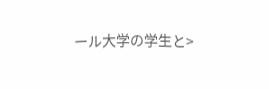ール大学の学生と>